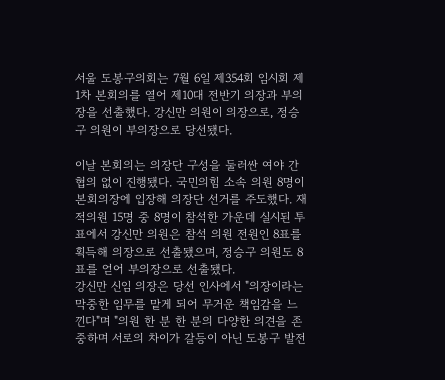서울 도봉구의회는 7월 6일 제354회 임시회 제1차 본회의를 열어 제10대 전반기 의장과 부의장을 선출했다. 강신만 의원이 의장으로, 정승구 의원이 부의장으로 당선됐다.

이날 본회의는 의장단 구성을 둘러싼 여야 간 협의 없이 진행됐다. 국민의힘 소속 의원 8명이 본회의장에 입장해 의장단 선거를 주도했다. 재적의원 15명 중 8명이 참석한 가운데 실시된 투표에서 강신만 의원은 참석 의원 전원인 8표를 획득해 의장으로 선출됐으며, 정승구 의원도 8표를 얻어 부의장으로 선출됐다.
강신만 신임 의장은 당선 인사에서 "의장이라는 막중한 임무를 맡게 되어 무거운 책임감을 느낀다"며 "의원 한 분 한 분의 다양한 의견을 존중하며 서로의 차이가 갈등이 아닌 도봉구 발전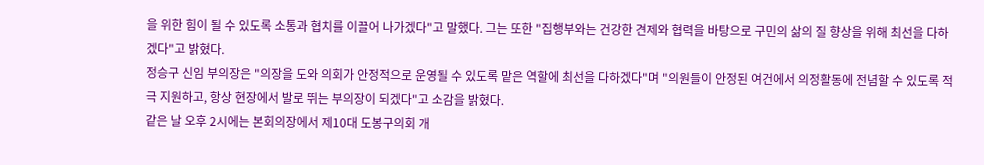을 위한 힘이 될 수 있도록 소통과 협치를 이끌어 나가겠다"고 말했다. 그는 또한 "집행부와는 건강한 견제와 협력을 바탕으로 구민의 삶의 질 향상을 위해 최선을 다하겠다"고 밝혔다.
정승구 신임 부의장은 "의장을 도와 의회가 안정적으로 운영될 수 있도록 맡은 역할에 최선을 다하겠다"며 "의원들이 안정된 여건에서 의정활동에 전념할 수 있도록 적극 지원하고, 항상 현장에서 발로 뛰는 부의장이 되겠다"고 소감을 밝혔다.
같은 날 오후 2시에는 본회의장에서 제10대 도봉구의회 개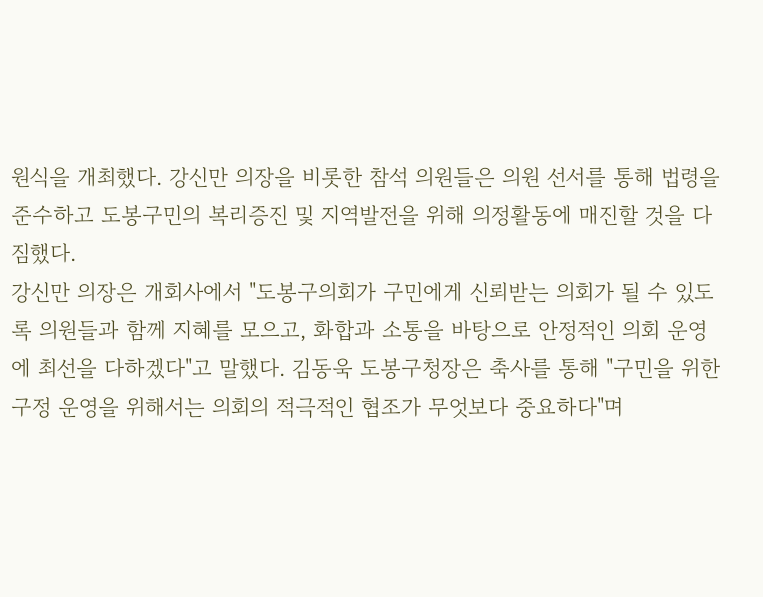원식을 개최했다. 강신만 의장을 비롯한 참석 의원들은 의원 선서를 통해 법령을 준수하고 도봉구민의 복리증진 및 지역발전을 위해 의정활동에 매진할 것을 다짐했다.
강신만 의장은 개회사에서 "도봉구의회가 구민에게 신뢰받는 의회가 될 수 있도록 의원들과 함께 지혜를 모으고, 화합과 소통을 바탕으로 안정적인 의회 운영에 최선을 다하겠다"고 말했다. 김동욱 도봉구청장은 축사를 통해 "구민을 위한 구정 운영을 위해서는 의회의 적극적인 협조가 무엇보다 중요하다"며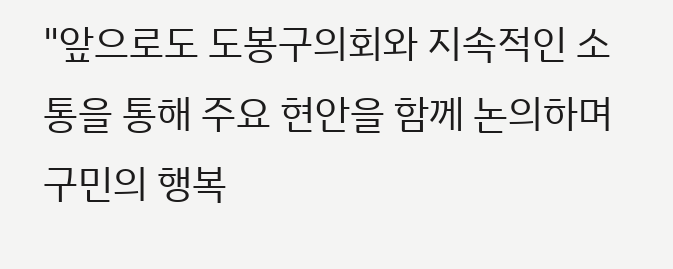"앞으로도 도봉구의회와 지속적인 소통을 통해 주요 현안을 함께 논의하며 구민의 행복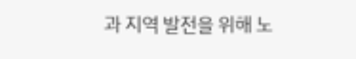과 지역 발전을 위해 노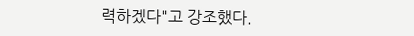력하겠다"고 강조했다.